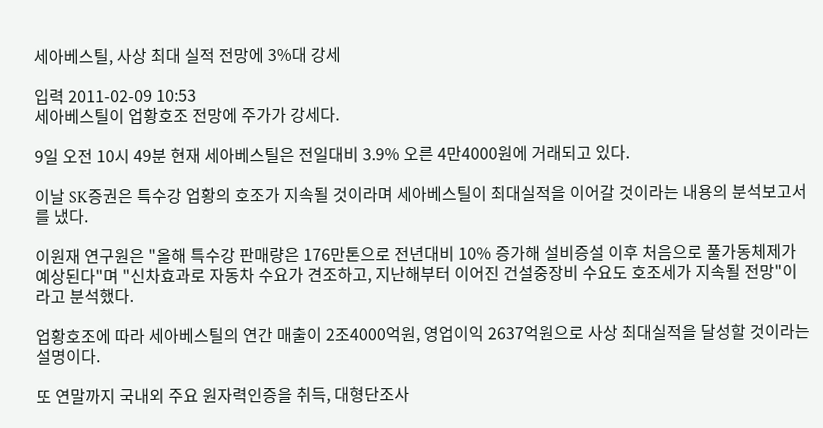세아베스틸, 사상 최대 실적 전망에 3%대 강세

입력 2011-02-09 10:53
세아베스틸이 업황호조 전망에 주가가 강세다.

9일 오전 10시 49분 현재 세아베스틸은 전일대비 3.9% 오른 4만4000원에 거래되고 있다.

이날 SK증권은 특수강 업황의 호조가 지속될 것이라며 세아베스틸이 최대실적을 이어갈 것이라는 내용의 분석보고서를 냈다.

이원재 연구원은 "올해 특수강 판매량은 176만톤으로 전년대비 10% 증가해 설비증설 이후 처음으로 풀가동체제가 예상된다"며 "신차효과로 자동차 수요가 견조하고, 지난해부터 이어진 건설중장비 수요도 호조세가 지속될 전망"이라고 분석했다.

업황호조에 따라 세아베스틸의 연간 매출이 2조4000억원, 영업이익 2637억원으로 사상 최대실적을 달성할 것이라는 설명이다.

또 연말까지 국내외 주요 원자력인증을 취득, 대형단조사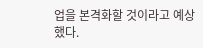업을 본격화할 것이라고 예상했다.